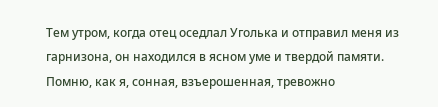Тем утром, когда отец оседлал Уголька и отправил меня из гарнизона, он находился в ясном уме и твердой памяти. Помню, как я, сонная, взъерошенная, тревожно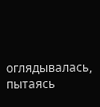оглядывалась, пытаясь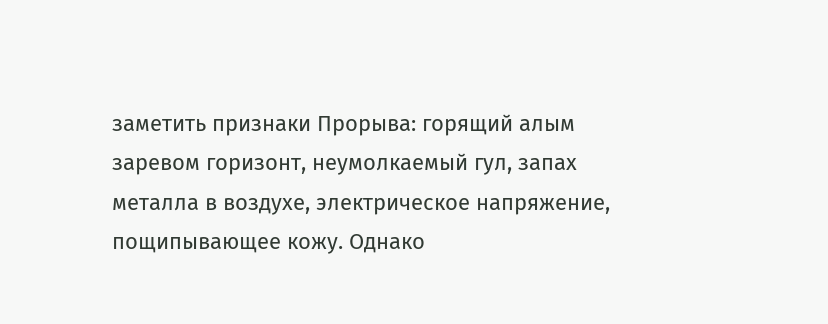заметить признаки Прорыва: горящий алым заревом горизонт, неумолкаемый гул, запах металла в воздухе, электрическое напряжение, пощипывающее кожу. Однако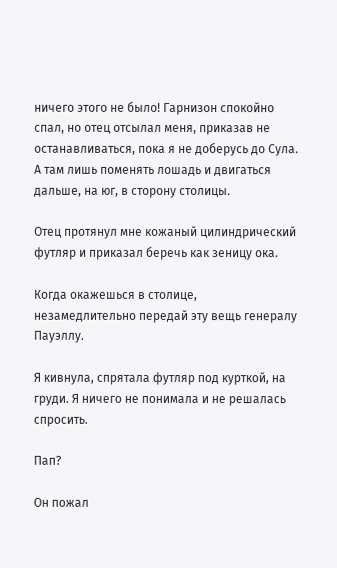ничего этого не было! Гарнизон спокойно спал, но отец отсылал меня, приказав не останавливаться, пока я не доберусь до Сула. А там лишь поменять лошадь и двигаться дальше, на юг, в сторону столицы.

Отец протянул мне кожаный цилиндрический футляр и приказал беречь как зеницу ока.

Когда окажешься в столице, незамедлительно передай эту вещь генералу Пауэллу.

Я кивнула, спрятала футляр под курткой, на груди. Я ничего не понимала и не решалась спросить.

Пап?

Он пожал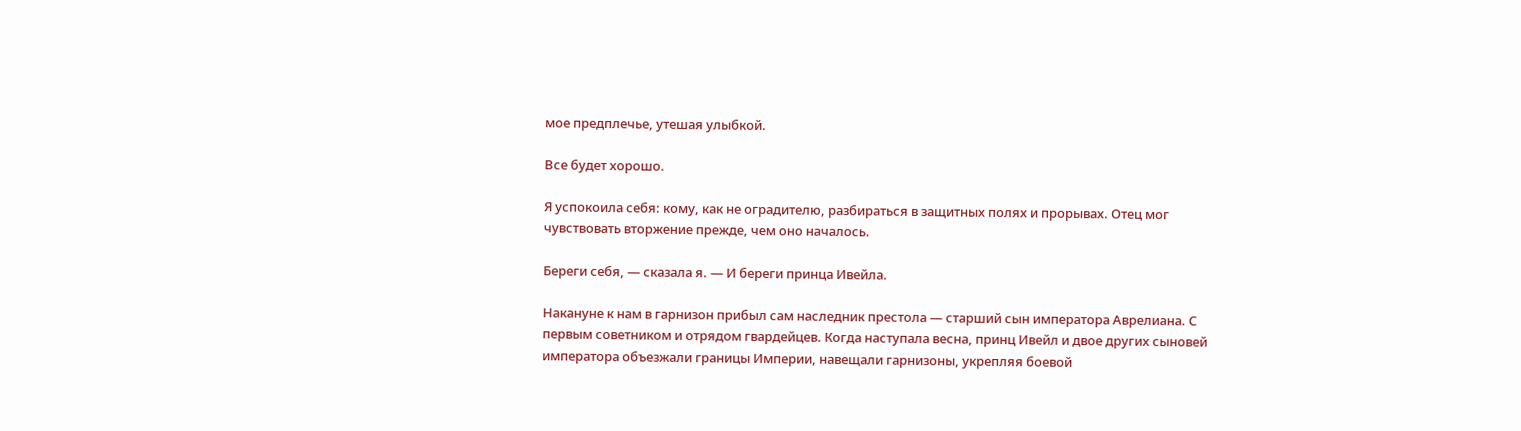мое предплечье, утешая улыбкой.

Все будет хорошо.

Я успокоила себя: кому, как не оградителю, разбираться в защитных полях и прорывах. Отец мог чувствовать вторжение прежде, чем оно началось.

Береги себя, — сказала я. — И береги принца Ивейла.

Накануне к нам в гарнизон прибыл сам наследник престола — старший сын императора Аврелиана. С первым советником и отрядом гвардейцев. Когда наступала весна, принц Ивейл и двое других сыновей императора объезжали границы Империи, навещали гарнизоны, укрепляя боевой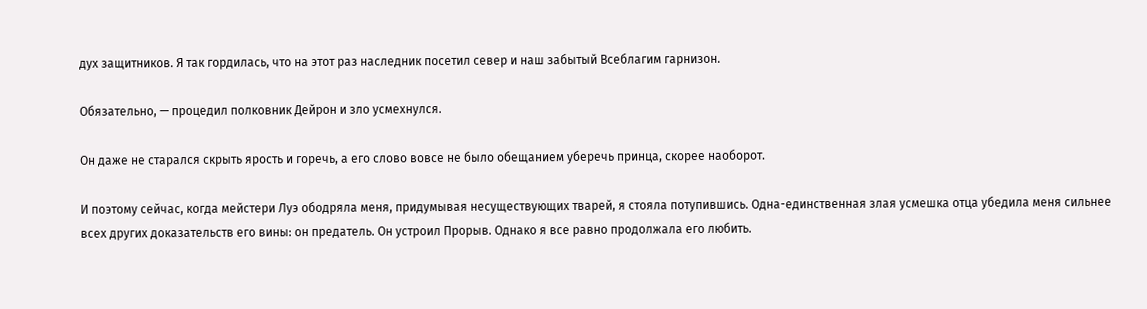дух защитников. Я так гордилась, что на этот раз наследник посетил север и наш забытый Всеблагим гарнизон.

Обязательно, — процедил полковник Дейрон и зло усмехнулся.

Он даже не старался скрыть ярость и горечь, а его слово вовсе не было обещанием уберечь принца, скорее наоборот.

И поэтому сейчас, когда мейстери Луэ ободряла меня, придумывая несуществующих тварей, я стояла потупившись. Одна-единственная злая усмешка отца убедила меня сильнее всех других доказательств его вины: он предатель. Он устроил Прорыв. Однако я все равно продолжала его любить.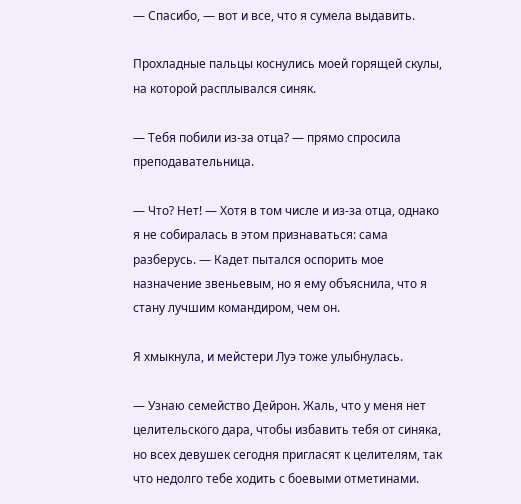— Спасибо, — вот и все, что я сумела выдавить.

Прохладные пальцы коснулись моей горящей скулы, на которой расплывался синяк.

— Тебя побили из-за отца? — прямо спросила преподавательница.

— Что? Нет! — Хотя в том числе и из-за отца, однако я не собиралась в этом признаваться: сама разберусь. — Кадет пытался оспорить мое назначение звеньевым, но я ему объяснила, что я стану лучшим командиром, чем он.

Я хмыкнула, и мейстери Луэ тоже улыбнулась.

— Узнаю семейство Дейрон. Жаль, что у меня нет целительского дара, чтобы избавить тебя от синяка, но всех девушек сегодня пригласят к целителям, так что недолго тебе ходить с боевыми отметинами.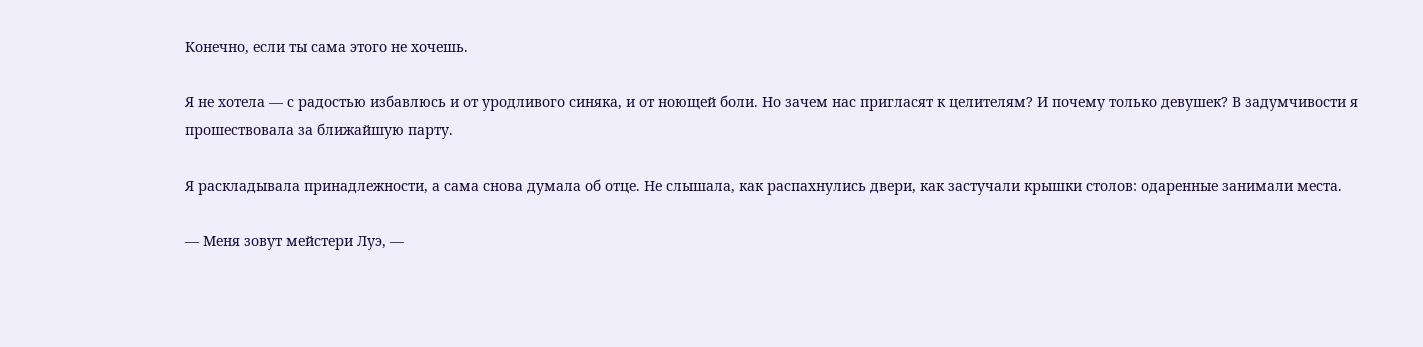Конечно, если ты сама этого не хочешь.

Я не хотела — с радостью избавлюсь и от уродливого синяка, и от ноющей боли. Но зачем нас пригласят к целителям? И почему только девушек? В задумчивости я прошествовала за ближайшую парту.

Я раскладывала принадлежности, а сама снова думала об отце. Не слышала, как распахнулись двери, как застучали крышки столов: одаренные занимали места.

— Меня зовут мейстери Луэ, —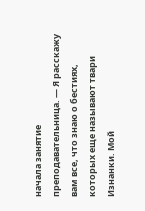начала занятие преподавательница. — Я расскажу вам все, что знаю о бестиях, которых еще называют твари Изнанки. Мой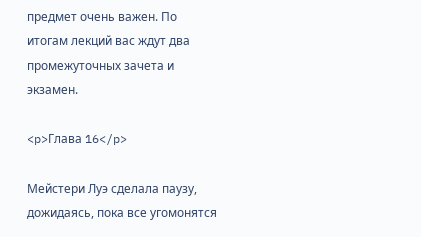предмет очень важен. По итогам лекций вас ждут два промежуточных зачета и экзамен.

<p>Глава 16</p>

Мейстери Луэ сделала паузу, дожидаясь, пока все угомонятся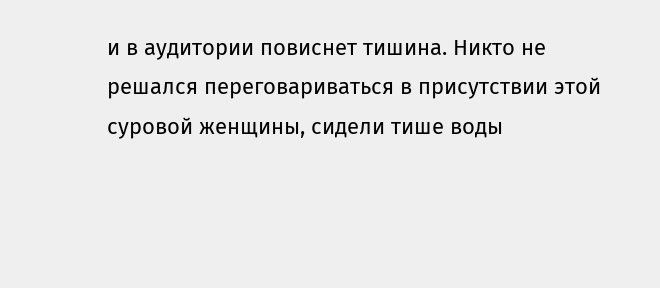и в аудитории повиснет тишина. Никто не решался переговариваться в присутствии этой суровой женщины, сидели тише воды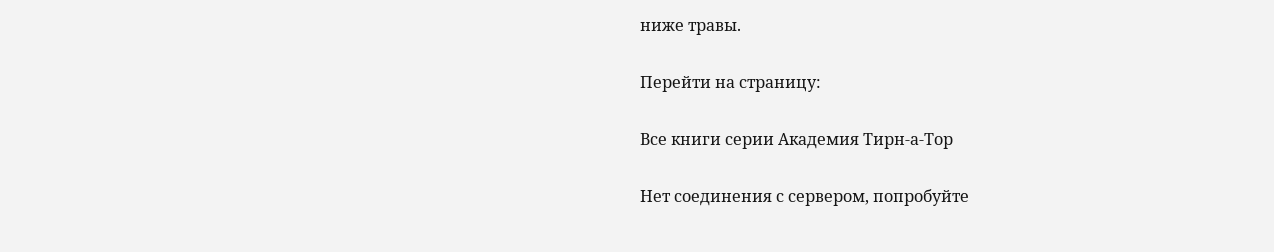ниже травы.

Перейти на страницу:

Все книги серии Академия Тирн-а-Тор

Нет соединения с сервером, попробуйте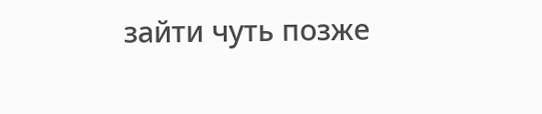зайти чуть позже